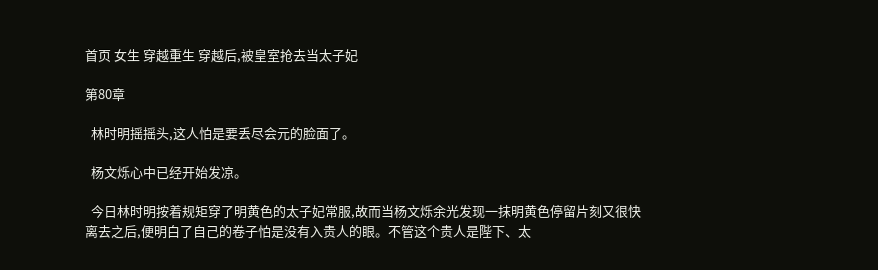首页 女生 穿越重生 穿越后,被皇室抢去当太子妃

第80章

  林时明摇摇头,这人怕是要丢尽会元的脸面了。

  杨文烁心中已经开始发凉。

  今日林时明按着规矩穿了明黄色的太子妃常服,故而当杨文烁余光发现一抹明黄色停留片刻又很快离去之后,便明白了自己的卷子怕是没有入贵人的眼。不管这个贵人是陛下、太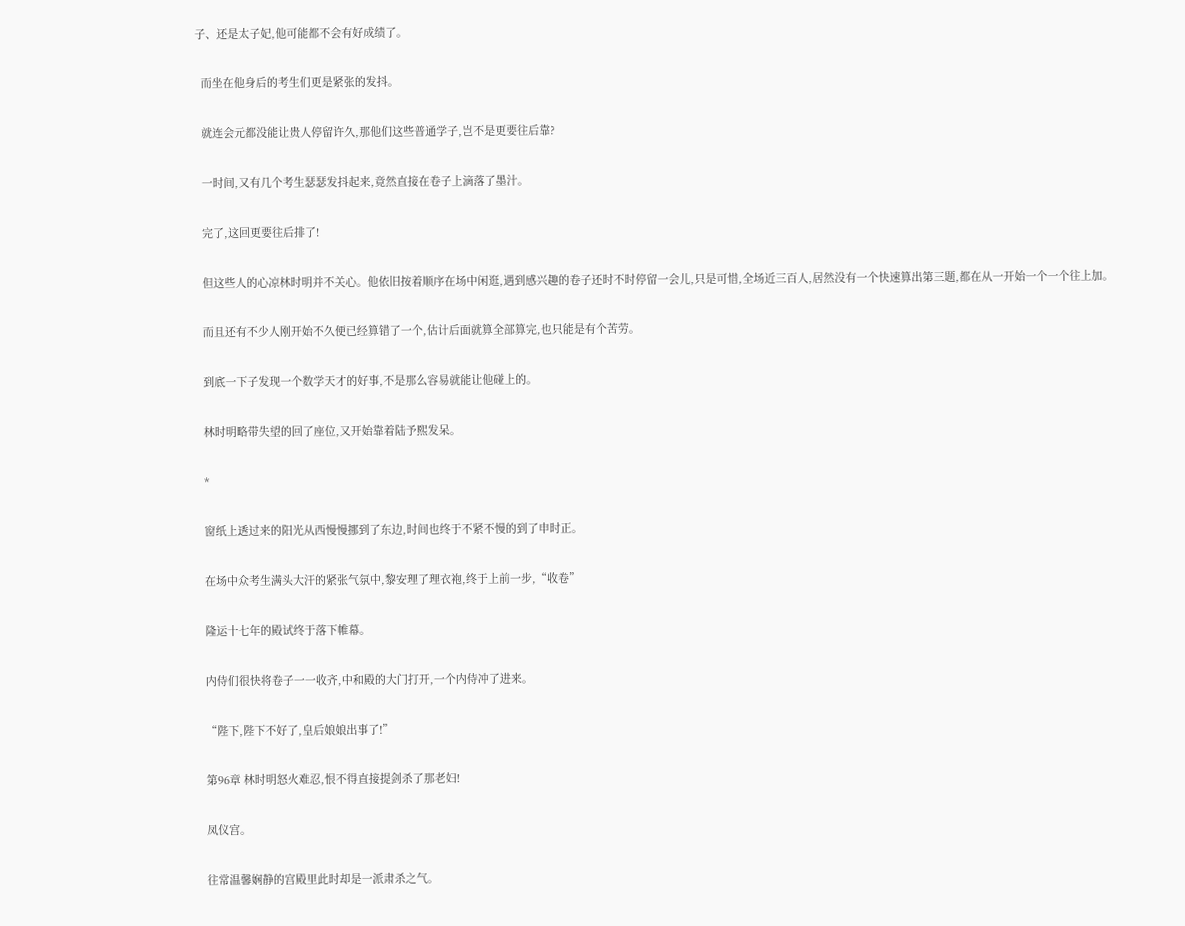子、还是太子妃,他可能都不会有好成绩了。

  而坐在他身后的考生们更是紧张的发抖。

  就连会元都没能让贵人停留许久,那他们这些普通学子,岂不是更要往后靠?

  一时间,又有几个考生瑟瑟发抖起来,竟然直接在卷子上滴落了墨汁。

  完了,这回更要往后排了!

  但这些人的心凉林时明并不关心。他依旧按着顺序在场中闲逛,遇到感兴趣的卷子还时不时停留一会儿,只是可惜,全场近三百人,居然没有一个快速算出第三题,都在从一开始一个一个往上加。

  而且还有不少人刚开始不久便已经算错了一个,估计后面就算全部算完,也只能是有个苦劳。

  到底一下子发现一个数学天才的好事,不是那么容易就能让他碰上的。

  林时明略带失望的回了座位,又开始靠着陆予熙发呆。

  *

  窗纸上透过来的阳光从西慢慢挪到了东边,时间也终于不紧不慢的到了申时正。

  在场中众考生满头大汗的紧张气氛中,黎安理了理衣袍,终于上前一步,“收卷”

  隆运十七年的殿试终于落下帷幕。

  内侍们很快将卷子一一收齐,中和殿的大门打开,一个内侍冲了进来。

  “陛下,陛下不好了,皇后娘娘出事了!”

  第96章 林时明怒火难忍,恨不得直接提剑杀了那老妇!

  凤仪宫。

  往常温馨娴静的宫殿里此时却是一派肃杀之气。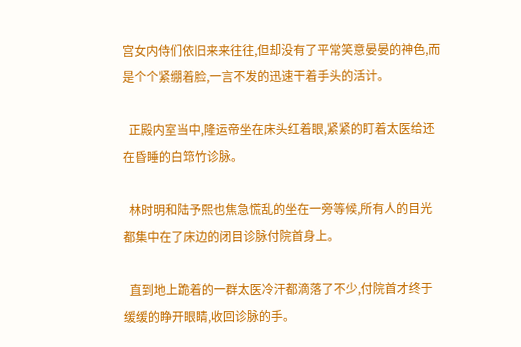宫女内侍们依旧来来往往,但却没有了平常笑意晏晏的神色,而是个个紧绷着脸,一言不发的迅速干着手头的活计。

  正殿内室当中,隆运帝坐在床头红着眼,紧紧的盯着太医给还在昏睡的白筇竹诊脉。

  林时明和陆予熙也焦急慌乱的坐在一旁等候,所有人的目光都集中在了床边的闭目诊脉付院首身上。

  直到地上跪着的一群太医冷汗都滴落了不少,付院首才终于缓缓的睁开眼睛,收回诊脉的手。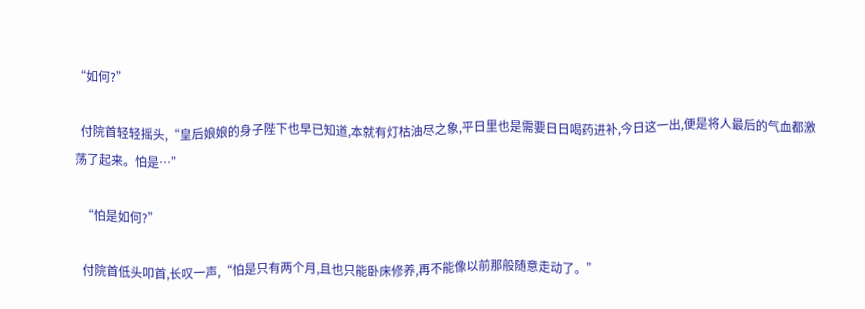“如何?”

  付院首轻轻摇头,“皇后娘娘的身子陛下也早已知道,本就有灯枯油尽之象,平日里也是需要日日喝药进补,今日这一出,便是将人最后的气血都激荡了起来。怕是…”

  “怕是如何?”

  付院首低头叩首,长叹一声,“怕是只有两个月,且也只能卧床修养,再不能像以前那般随意走动了。”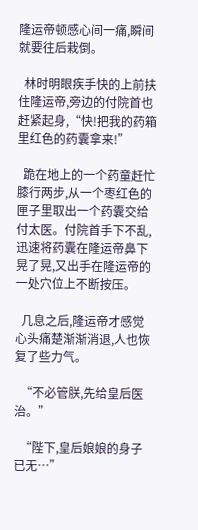隆运帝顿感心间一痛,瞬间就要往后栽倒。

  林时明眼疾手快的上前扶住隆运帝,旁边的付院首也赶紧起身,“快!把我的药箱里红色的药囊拿来!”

  跪在地上的一个药童赶忙膝行两步,从一个枣红色的匣子里取出一个药囊交给付太医。付院首手下不乱,迅速将药囊在隆运帝鼻下晃了晃,又出手在隆运帝的一处穴位上不断按压。

  几息之后,隆运帝才感觉心头痛楚渐渐消退,人也恢复了些力气。

  “不必管朕,先给皇后医治。”

  “陛下,皇后娘娘的身子已无…”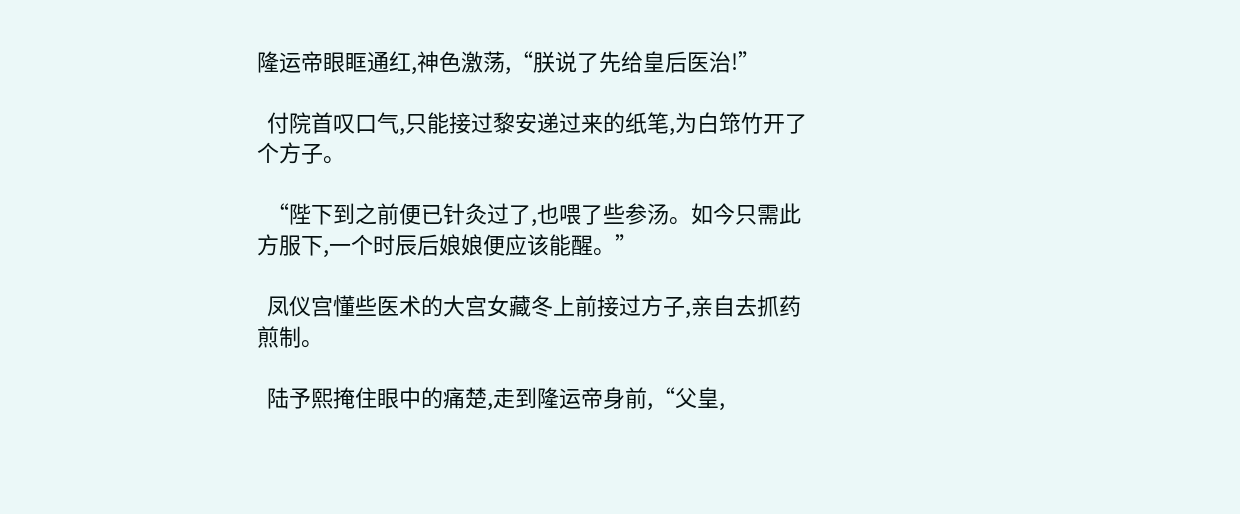隆运帝眼眶通红,神色激荡,“朕说了先给皇后医治!”

  付院首叹口气,只能接过黎安递过来的纸笔,为白筇竹开了个方子。

  “陛下到之前便已针灸过了,也喂了些参汤。如今只需此方服下,一个时辰后娘娘便应该能醒。”

  凤仪宫懂些医术的大宫女藏冬上前接过方子,亲自去抓药煎制。

  陆予熙掩住眼中的痛楚,走到隆运帝身前,“父皇,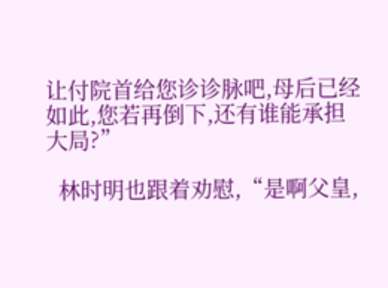让付院首给您诊诊脉吧,母后已经如此,您若再倒下,还有谁能承担大局?”

  林时明也跟着劝慰,“是啊父皇,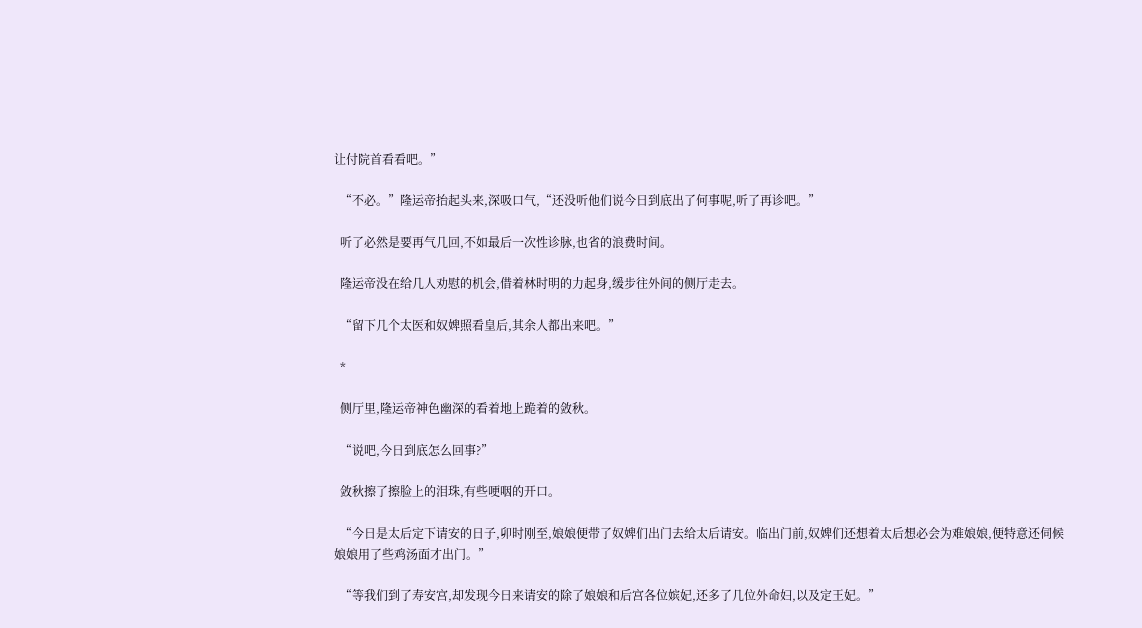让付院首看看吧。”

  “不必。”隆运帝抬起头来,深吸口气,“还没听他们说今日到底出了何事呢,听了再诊吧。”

  听了必然是要再气几回,不如最后一次性诊脉,也省的浪费时间。

  隆运帝没在给几人劝慰的机会,借着林时明的力起身,缓步往外间的侧厅走去。

  “留下几个太医和奴婢照看皇后,其余人都出来吧。”

  *

  侧厅里,隆运帝神色幽深的看着地上跪着的敛秋。

  “说吧,今日到底怎么回事?”

  敛秋擦了擦脸上的泪珠,有些哽咽的开口。

  “今日是太后定下请安的日子,卯时刚至,娘娘便带了奴婢们出门去给太后请安。临出门前,奴婢们还想着太后想必会为难娘娘,便特意还伺候娘娘用了些鸡汤面才出门。”

  “等我们到了寿安宫,却发现今日来请安的除了娘娘和后宫各位嫔妃,还多了几位外命妇,以及定王妃。”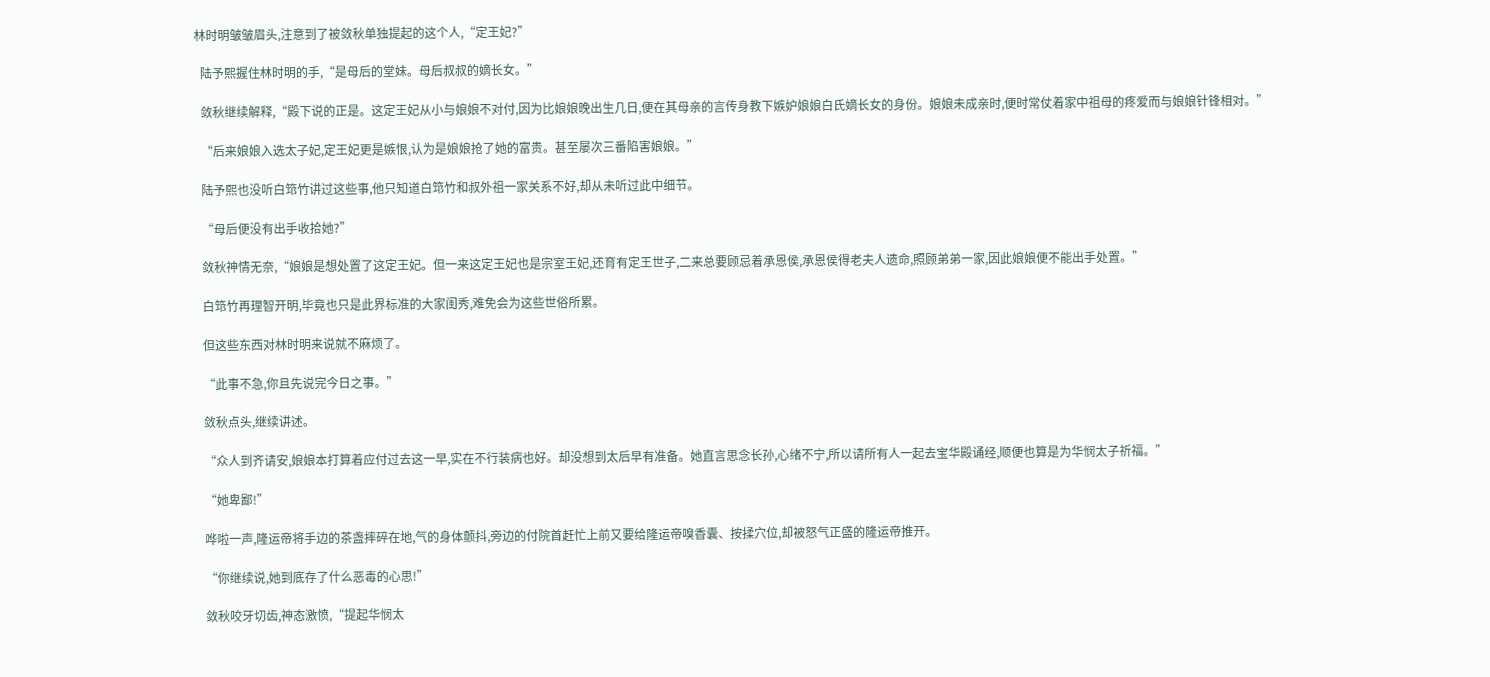林时明皱皱眉头,注意到了被敛秋单独提起的这个人,“定王妃?”

  陆予熙握住林时明的手,“是母后的堂妹。母后叔叔的嫡长女。”

  敛秋继续解释,“殿下说的正是。这定王妃从小与娘娘不对付,因为比娘娘晚出生几日,便在其母亲的言传身教下嫉妒娘娘白氏嫡长女的身份。娘娘未成亲时,便时常仗着家中祖母的疼爱而与娘娘针锋相对。”

  “后来娘娘入选太子妃,定王妃更是嫉恨,认为是娘娘抢了她的富贵。甚至屡次三番陷害娘娘。”

  陆予熙也没听白筇竹讲过这些事,他只知道白筇竹和叔外祖一家关系不好,却从未听过此中细节。

  “母后便没有出手收拾她?”

  敛秋神情无奈,“娘娘是想处置了这定王妃。但一来这定王妃也是宗室王妃,还育有定王世子,二来总要顾忌着承恩侯,承恩侯得老夫人遗命,照顾弟弟一家,因此娘娘便不能出手处置。”

  白筇竹再理智开明,毕竟也只是此界标准的大家闺秀,难免会为这些世俗所累。

  但这些东西对林时明来说就不麻烦了。

  “此事不急,你且先说完今日之事。”

  敛秋点头,继续讲述。

  “众人到齐请安,娘娘本打算着应付过去这一早,实在不行装病也好。却没想到太后早有准备。她直言思念长孙,心绪不宁,所以请所有人一起去宝华殿诵经,顺便也算是为华悯太子祈福。”

  “她卑鄙!”

  哗啦一声,隆运帝将手边的茶盏摔碎在地,气的身体颤抖,旁边的付院首赶忙上前又要给隆运帝嗅香囊、按揉穴位,却被怒气正盛的隆运帝推开。

  “你继续说,她到底存了什么恶毒的心思!”

  敛秋咬牙切齿,神态激愤,“提起华悯太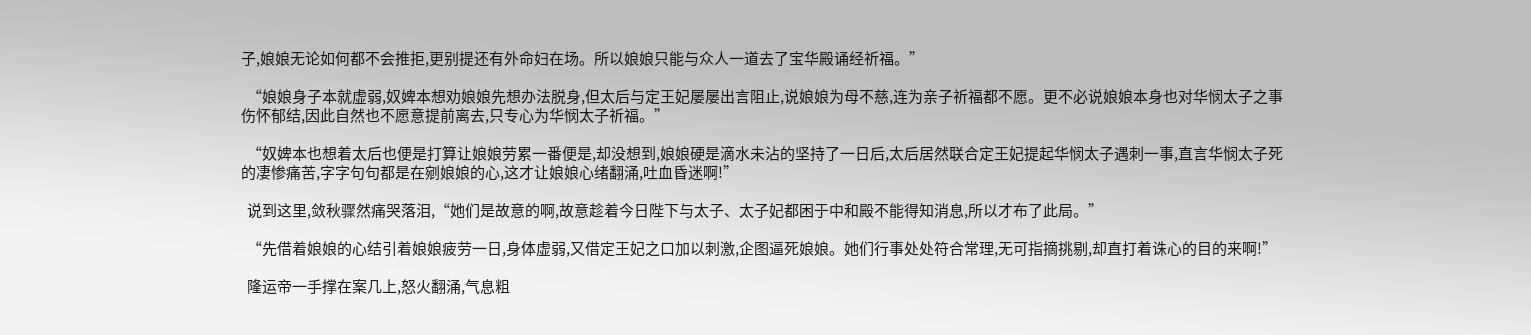子,娘娘无论如何都不会推拒,更别提还有外命妇在场。所以娘娘只能与众人一道去了宝华殿诵经祈福。”

  “娘娘身子本就虚弱,奴婢本想劝娘娘先想办法脱身,但太后与定王妃屡屡出言阻止,说娘娘为母不慈,连为亲子祈福都不愿。更不必说娘娘本身也对华悯太子之事伤怀郁结,因此自然也不愿意提前离去,只专心为华悯太子祈福。”

  “奴婢本也想着太后也便是打算让娘娘劳累一番便是,却没想到,娘娘硬是滴水未沾的坚持了一日后,太后居然联合定王妃提起华悯太子遇刺一事,直言华悯太子死的凄惨痛苦,字字句句都是在剜娘娘的心,这才让娘娘心绪翻涌,吐血昏迷啊!”

  说到这里,敛秋骤然痛哭落泪,“她们是故意的啊,故意趁着今日陛下与太子、太子妃都困于中和殿不能得知消息,所以才布了此局。”

  “先借着娘娘的心结引着娘娘疲劳一日,身体虚弱,又借定王妃之口加以刺激,企图逼死娘娘。她们行事处处符合常理,无可指摘挑剔,却直打着诛心的目的来啊!”

  隆运帝一手撑在案几上,怒火翻涌,气息粗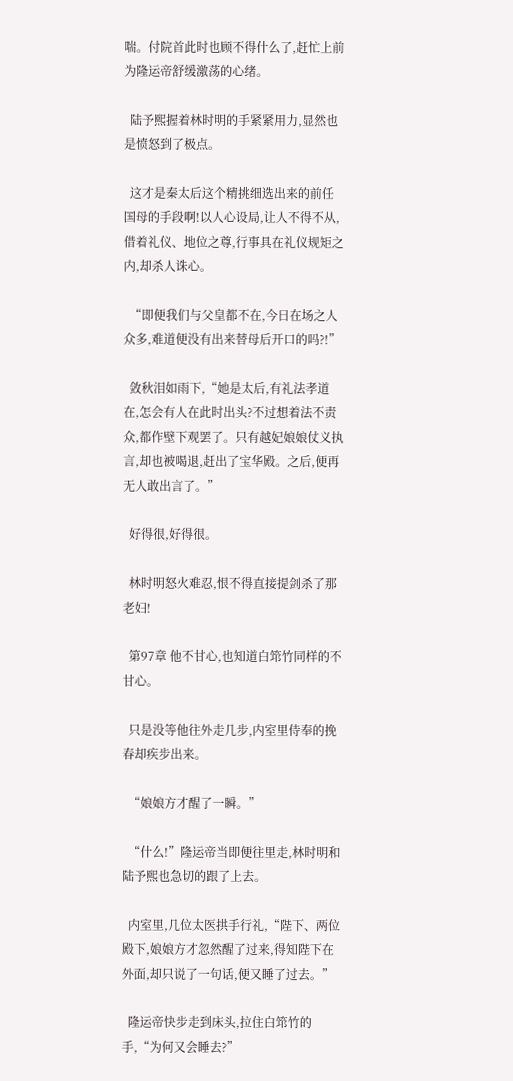喘。付院首此时也顾不得什么了,赶忙上前为隆运帝舒缓激荡的心绪。

  陆予熙握着林时明的手紧紧用力,显然也是愤怒到了极点。

  这才是秦太后这个精挑细选出来的前任国母的手段啊!以人心设局,让人不得不从,借着礼仪、地位之尊,行事具在礼仪规矩之内,却杀人诛心。

  “即便我们与父皇都不在,今日在场之人众多,难道便没有出来替母后开口的吗?!”

  敛秋泪如雨下,“她是太后,有礼法孝道在,怎会有人在此时出头?不过想着法不责众,都作壁下观罢了。只有越妃娘娘仗义执言,却也被喝退,赶出了宝华殿。之后,便再无人敢出言了。”

  好得很,好得很。

  林时明怒火难忍,恨不得直接提剑杀了那老妇!

  第97章 他不甘心,也知道白筇竹同样的不甘心。

  只是没等他往外走几步,内室里侍奉的挽春却疾步出来。

  “娘娘方才醒了一瞬。”

  “什么!”隆运帝当即便往里走,林时明和陆予熙也急切的跟了上去。

  内室里,几位太医拱手行礼,“陛下、两位殿下,娘娘方才忽然醒了过来,得知陛下在外面,却只说了一句话,便又睡了过去。”

  隆运帝快步走到床头,拉住白筇竹的手,“为何又会睡去?”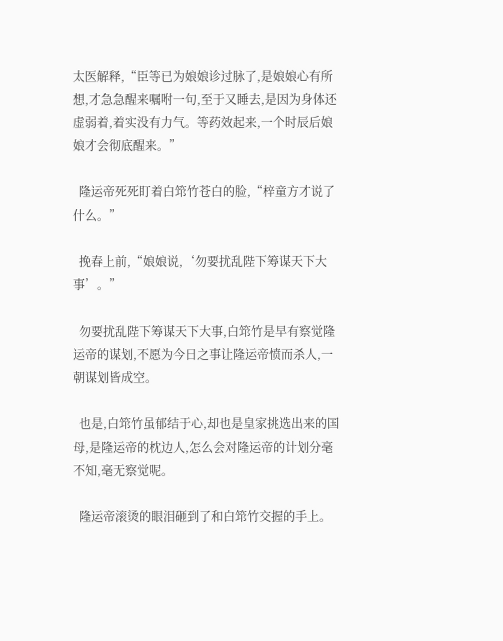太医解释,“臣等已为娘娘诊过脉了,是娘娘心有所想,才急急醒来嘱咐一句,至于又睡去,是因为身体还虚弱着,着实没有力气。等药效起来,一个时辰后娘娘才会彻底醒来。”

  隆运帝死死盯着白筇竹苍白的脸,“梓童方才说了什么。”

  挽春上前,“娘娘说,‘勿要扰乱陛下筹谋天下大事’。”

  勿要扰乱陛下筹谋天下大事,白筇竹是早有察觉隆运帝的谋划,不愿为今日之事让隆运帝愤而杀人,一朝谋划皆成空。

  也是,白筇竹虽郁结于心,却也是皇家挑选出来的国母,是隆运帝的枕边人,怎么会对隆运帝的计划分毫不知,毫无察觉呢。

  隆运帝滚烫的眼泪砸到了和白筇竹交握的手上。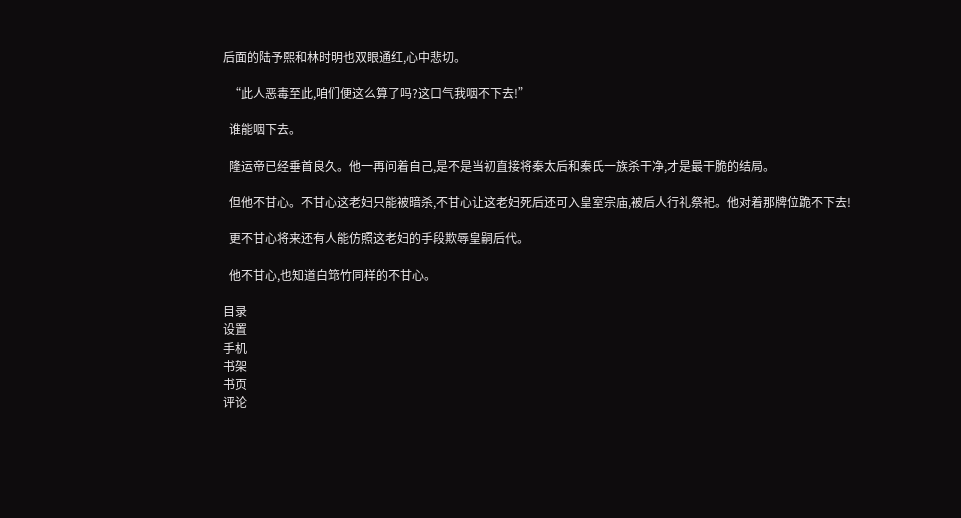后面的陆予熙和林时明也双眼通红,心中悲切。

  “此人恶毒至此,咱们便这么算了吗?这口气我咽不下去!”

  谁能咽下去。

  隆运帝已经垂首良久。他一再问着自己,是不是当初直接将秦太后和秦氏一族杀干净,才是最干脆的结局。

  但他不甘心。不甘心这老妇只能被暗杀,不甘心让这老妇死后还可入皇室宗庙,被后人行礼祭祀。他对着那牌位跪不下去!

  更不甘心将来还有人能仿照这老妇的手段欺辱皇嗣后代。

  他不甘心,也知道白筇竹同样的不甘心。

目录
设置
手机
书架
书页
评论